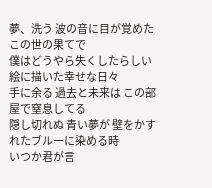夢、洗う 波の音に目が覚めた この世の果てで
僕はどうやら失くしたらしい 絵に描いた幸せな日々
手に余る 過去と未来は この部屋で窒息してる
隠し切れぬ 青い夢が 壁をかすれたブルーに染める時
いつか君が言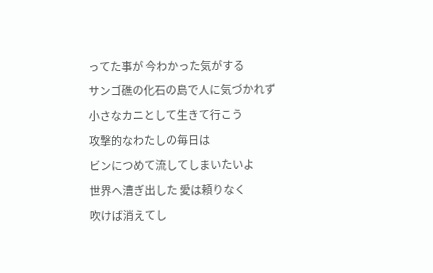ってた事が 今わかった気がする
サンゴ礁の化石の島で人に気づかれず
小さなカニとして生きて行こう
攻撃的なわたしの毎日は
ビンにつめて流してしまいたいよ
世界へ漕ぎ出した 愛は頼りなく
吹けば消えてし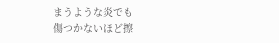まうような炎でも
傷つかないほど擦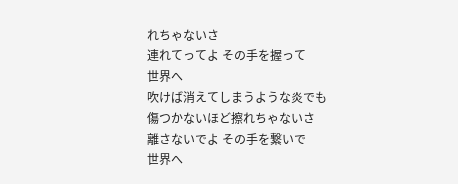れちゃないさ
連れてってよ その手を握って
世界へ
吹けば消えてしまうような炎でも
傷つかないほど擦れちゃないさ
離さないでよ その手を繋いで
世界へ